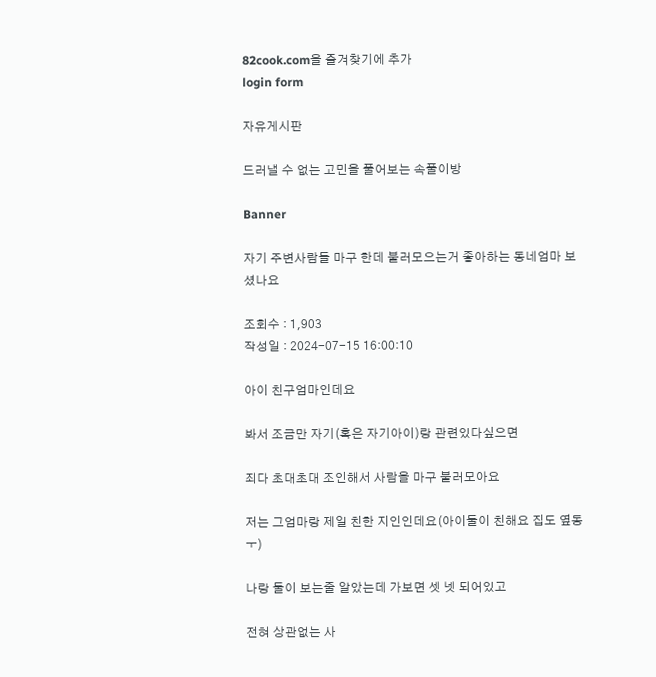82cook.com을 즐겨찾기에 추가
login form

자유게시판

드러낼 수 없는 고민을 풀어보는 속풀이방

Banner

자기 주변사람들 마구 한데 불러모으는거 좋아하는 동네엄마 보셨나요

조회수 : 1,903
작성일 : 2024-07-15 16:00:10

아이 친구엄마인데요

봐서 조금만 자기(혹은 자기아이)랑 관련있다싶으면

죄다 초대초대 조인해서 사람을 마구 불러모아요

저는 그엄마랑 제일 친한 지인인데요(아이둘이 친해요 집도 옆동ㅜ)

나랑 둘이 보는줄 알았는데 가보면 셋 넷 되어있고

전혀 상관없는 사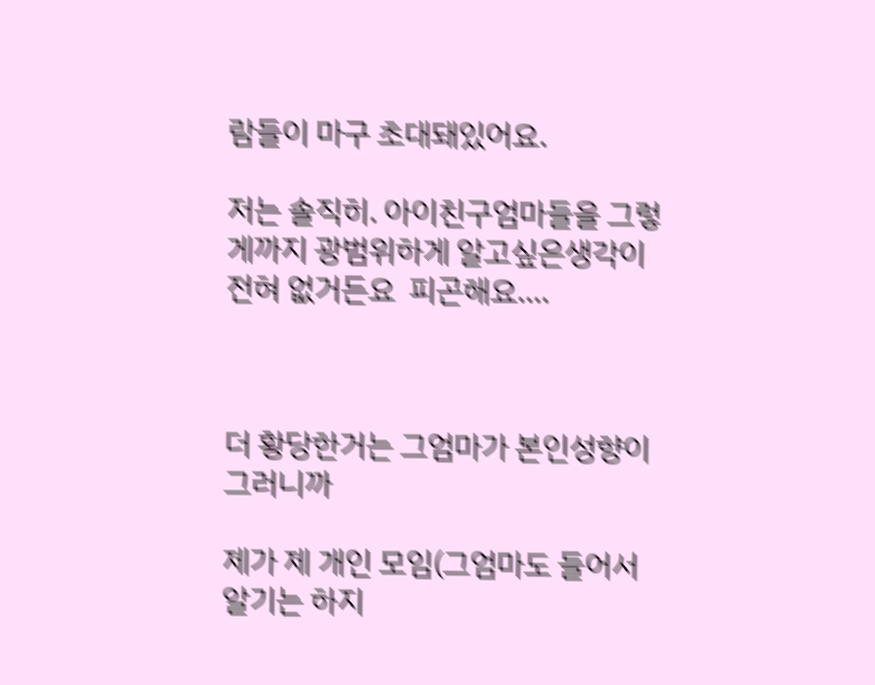람들이 마구 초대돼있어요.

저는 솔직히. 아이친구엄마들을 그렇게까지 광범위하게 알고싶은생각이 전혀 없거든요  피곤해요....



더 황당한거는 그엄마가 본인성향이 그러니까

제가 제 개인 모임(그엄마도 들어서 알기는 하지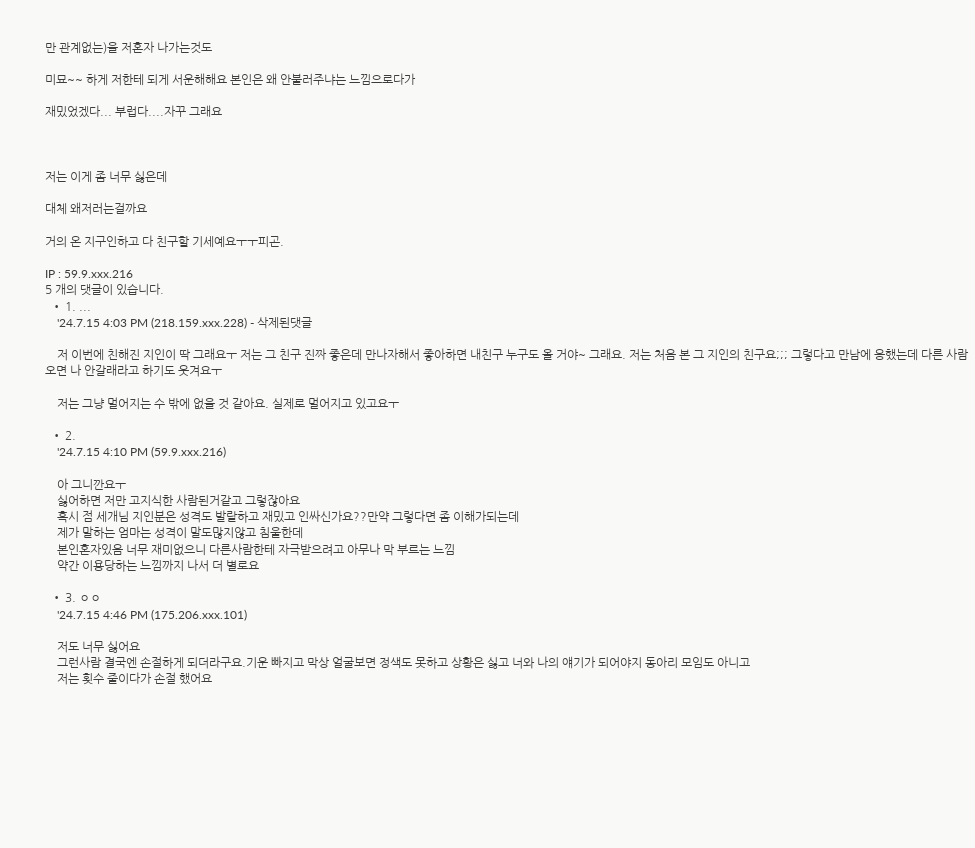만 관계없는)을 저혼자 나가는것도

미묘~~ 하게 저한테 되게 서운해해요 본인은 왜 안불러주냐는 느낌으로다가

재밌었겠다... 부럽다....자꾸 그래요



저는 이게 좀 너무 싫은데

대체 왜저러는걸까요

거의 온 지구인하고 다 친구할 기세예요ㅜㅜ피곤.

IP : 59.9.xxx.216
5 개의 댓글이 있습니다.
  • 1. ...
    '24.7.15 4:03 PM (218.159.xxx.228) - 삭제된댓글

    저 이번에 친해진 지인이 딱 그래요ㅜ 저는 그 친구 진짜 좋은데 만나자해서 좋아하면 내친구 누구도 올 거야~ 그래요. 저는 처음 본 그 지인의 친구요;;; 그렇다고 만남에 응했는데 다른 사람 오면 나 안갈래라고 하기도 웃겨요ㅜ

    저는 그냥 멀어지는 수 밖에 없을 것 같아요. 실제로 멀어지고 있고요ㅜ

  • 2.
    '24.7.15 4:10 PM (59.9.xxx.216)

    아 그니깐요ㅜ
    싫어하면 저만 고지식한 사람된거같고 그렇잖아요
    혹시 점 세개님 지인분은 성격도 발랄하고 재밌고 인싸신가요??만약 그렇다면 좀 이해가되는데
    제가 말하는 엄마는 성격이 말도많지않고 침울한데
    본인혼자있음 너무 재미없으니 다른사람한테 자극받으려고 아무나 막 부르는 느낌
    약간 이용당하는 느낌까지 나서 더 별로요

  • 3. ㅇㅇ
    '24.7.15 4:46 PM (175.206.xxx.101)

    저도 너무 싫어요
    그런사람 결국엔 손절하게 되더라구요.기운 빠지고 막상 얼굴보면 정색도 못하고 상황은 싫고 너와 나의 얘기가 되어야지 동아리 모임도 아니고
    저는 횟수 줄이다가 손절 했어요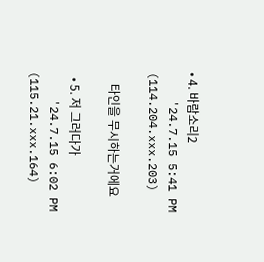• 4. 바람소리2
    '24.7.15 5:41 PM (114.204.xxx.203)

    타인을 무시하는거에요

  • 5. 저 그러다가
    '24.7.15 6:02 PM (115.21.xxx.164)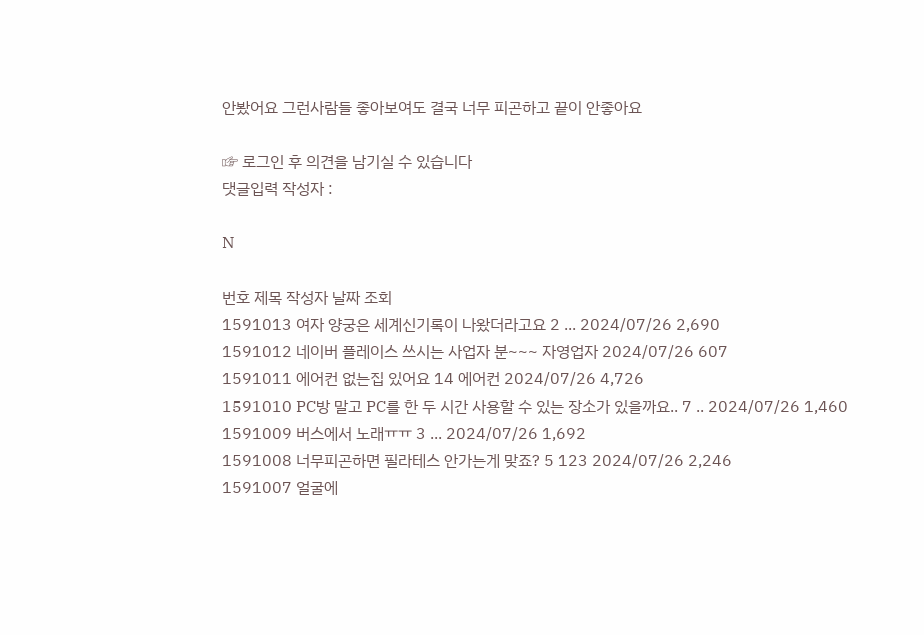안봤어요 그런사람들 좋아보여도 결국 너무 피곤하고 끝이 안좋아요

☞ 로그인 후 의견을 남기실 수 있습니다
댓글입력 작성자 :

N

번호 제목 작성자 날짜 조회
1591013 여자 양궁은 세계신기록이 나왔더라고요 2 ... 2024/07/26 2,690
1591012 네이버 플레이스 쓰시는 사업자 분~~~ 자영업자 2024/07/26 607
1591011 에어컨 없는집 있어요 14 에어컨 2024/07/26 4,726
1591010 PC방 말고 PC를 한 두 시간 사용할 수 있는 장소가 있을까요.. 7 .. 2024/07/26 1,460
1591009 버스에서 노래ㅠㅠ 3 ... 2024/07/26 1,692
1591008 너무피곤하면 필라테스 안가는게 맞죠? 5 123 2024/07/26 2,246
1591007 얼굴에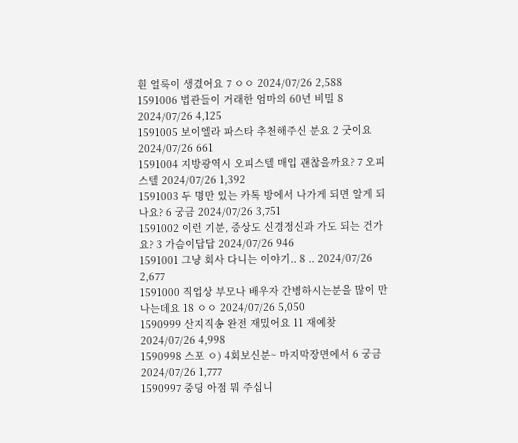흰 얼룩이 생겼어요 7 ㅇㅇ 2024/07/26 2,588
1591006 법관들이 거래한 엄마의 60년 비밀 8 2024/07/26 4,125
1591005 보이엘라 파스타 추천해주신 분요 2 굿이요 2024/07/26 661
1591004 지방광역시 오피스텔 매입 괜찮을까요? 7 오피스텔 2024/07/26 1,392
1591003 두 명만 있는 카톡 방에서 나가게 되면 알게 되나요? 6 궁금 2024/07/26 3,751
1591002 이런 기분, 증상도 신경정신과 가도 되는 건가요? 3 가슴이답답 2024/07/26 946
1591001 그냥 회사 다니는 이야기.. 8 .. 2024/07/26 2,677
1591000 직업상 부모나 배우자 간병하시는분을 많이 만나는데요 18 ㅇㅇ 2024/07/26 5,050
1590999 산지직송 완전 재밌어요 11 재예찾 2024/07/26 4,998
1590998 스포 ㅇ) 4회보신분~ 마지막장면에서 6 궁금 2024/07/26 1,777
1590997 중딩 아점 뭐 주십니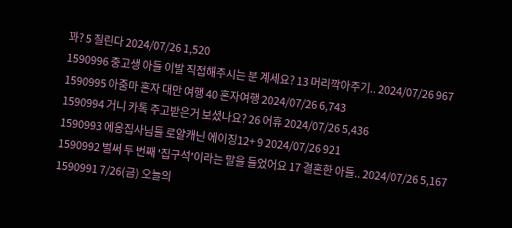꽈? 5 질린다 2024/07/26 1,520
1590996 중고생 아들 이발 직접해주시는 분 계세요? 13 머리깍아주기.. 2024/07/26 967
1590995 아줌마 혼자 대만 여행 40 혼자여행 2024/07/26 6,743
1590994 거니 카톡 주고받은거 보셨나요? 26 어휴 2024/07/26 5,436
1590993 에옹집사님들 로얄캐닌 에이징12+ 9 2024/07/26 921
1590992 벌써 두 번째 '집구석'이라는 말을 들었어요 17 결혼한 아들.. 2024/07/26 5,167
1590991 7/26(금) 오늘의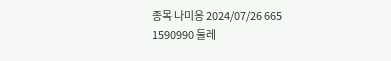종목 나미옹 2024/07/26 665
1590990 둘레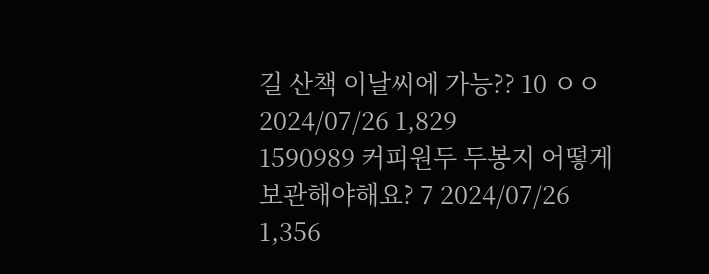길 산책 이날씨에 가능?? 10 ㅇㅇ 2024/07/26 1,829
1590989 커피원두 두봉지 어떻게 보관해야해요? 7 2024/07/26 1,356